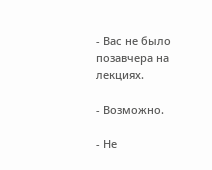- Вас не было позавчера на лекциях.

- Возможно.

- Не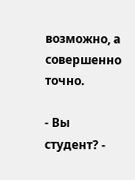возможно, а совершенно точно.

- Вы студент? -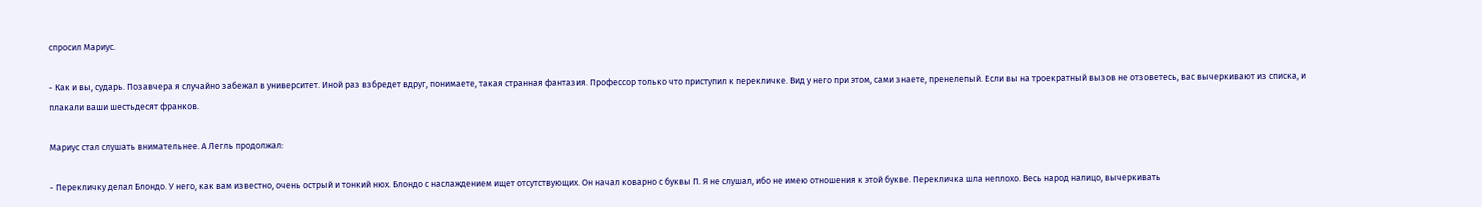спросил Мариус.

- Как и вы, сударь. Позавчера я случайно забежал в университет. Иной раз взбредет вдруг, понимаете, такая странная фантазия. Профессор только что приступил к перекличке. Вид у него при этом, сами знаете, пренелепый. Если вы на троекратный вызов не отзоветесь, вас вычеркивают из списка, и плакали ваши шестьдесят франков.

Мариус стал слушать внимательнее. А Легль продолжал:

- Перекличку делал Блондо. У него, как вам известно, очень острый и тонкий нюх. Блондо с наслаждением ищет отсутствующих. Он начал коварно с буквы П. Я не слушал, ибо не имею отношения к этой букве. Перекличка шла неплохо. Весь народ налицо, вычеркивать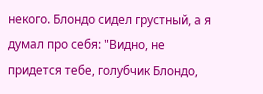некого. Блондо сидел грустный, а я думал про себя: "Видно, не придется тебе, голубчик Блондо,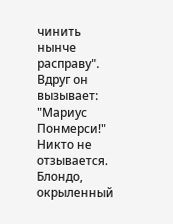чинить нынче расправу". Вдруг он вызывает: "Мариус Понмерси!" Никто не отзывается. Блондо, окрыленный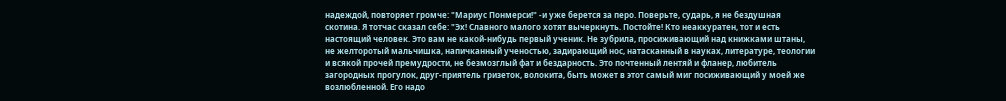надеждой, повторяет громче: "Мариус Понмерси!" -и уже берется за перо. Поверьте, сударь, я не бездушная скотина. Я тотчас сказал себе: "Эх! Славного малого хотят вычеркнуть. Постойте! Кто неаккуратен, тот и есть настоящий человек. Это вам не какой-нибудь первый ученик. Не зубрила, просиживающий над книжками штаны, не желторотый мальчишка, напичканный ученостью, задирающий нос, натасканный в науках, литературе, теологии и всякой прочей премудрости, не безмозглый фат и бездарность. Это почтенный лентяй и фланер, любитель загородных прогулок, друг-приятель гризеток, волокита, быть может в этот самый миг посиживающий у моей же возлюбленной. Его надо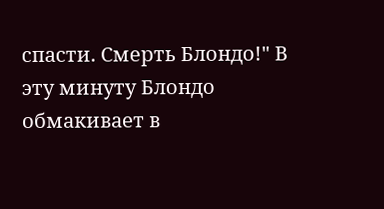спасти. Смерть Блондо!" В эту минуту Блондо обмакивает в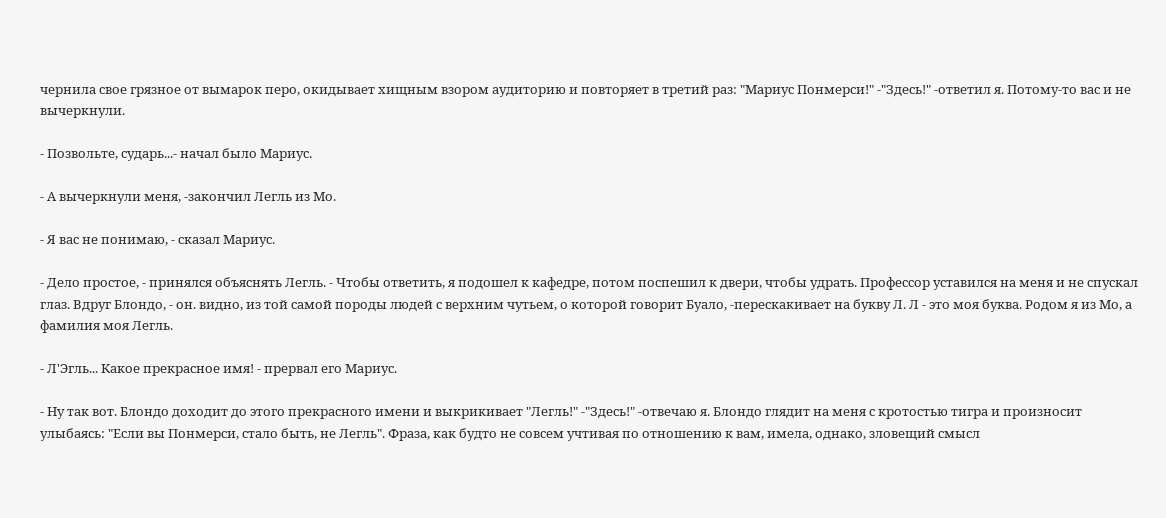чернила свое грязное от вымарок перо, окидывает хищным взором аудиторию и повторяет в третий раз: "Мариус Понмерси!" -"Здесь!" -ответил я. Потому-то вас и не вычеркнули.

- Позвольте, сударь...- начал было Мариус.

- А вычеркнули меня, -закончил Легль из Мо.

- Я вас не понимаю, - сказал Мариус.

- Дело простое, - принялся объяснять Легль. - Чтобы ответить, я подошел к кафедре, потом поспешил к двери, чтобы удрать. Профессор уставился на меня и не спускал глаз. Вдруг Блондо, - он. видно, из той самой породы людей с верхним чутьем, о которой говорит Буало, -перескакивает на букву Л. Л - это моя буква. Родом я из Мо, а фамилия моя Легль.

- Л'Эгль... Какое прекрасное имя! - прервал его Мариус.

- Ну так вот. Блондо доходит до этого прекрасного имени и выкрикивает "Легль!" -"Здесь!" -отвечаю я. Блондо глядит на меня с кротостью тигра и произносит улыбаясь: "Если вы Понмерси, стало быть, не Легль". Фраза, как будто не совсем учтивая по отношению к вам, имела, однако, зловещий смысл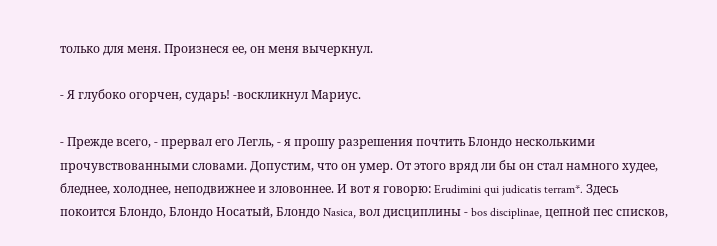только для меня. Произнеся ее, он меня вычеркнул.

- Я глубоко огорчен, сударь! -воскликнул Мариус.

- Прежде всего, - прервал его Легль, - я прошу разрешения почтить Блондо несколькими прочувствованными словами. Допустим, что он умер. От этого вряд ли бы он стал намного худее, бледнее, холоднее, неподвижнее и зловоннее. И вот я говорю: Erudimini qui judicatis terram*. Здесь покоится Блондо, Блондо Носатый, Блондо Nasica, вол дисциплины - bos disciplinae, цепной пес списков,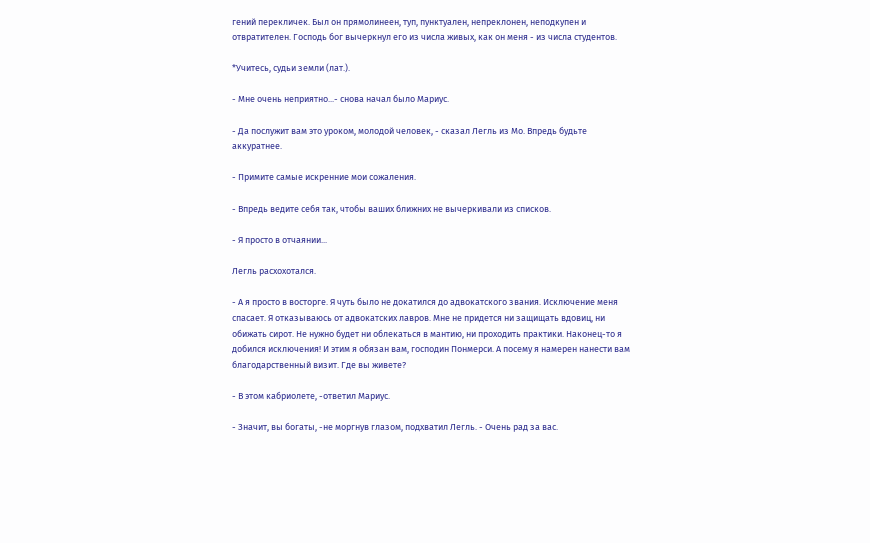гений перекличек. Был он прямолинеен, туп, пунктуален, непреклонен, неподкупен и отвратителен. Господь бог вычеркнул его из числа живых, как он меня - из числа студентов.

*Учитесь, судьи земли (лат.).

- Мне очень неприятно...- снова начал было Мариус.

- Да послужит вам это уроком, молодой человек, - сказал Легль из Мо. Впредь будьте аккуратнее.

- Примите самые искренние мои сожаления.

- Впредь ведите себя так, чтобы ваших ближних не вычеркивали из списков.

- Я просто в отчаянии...

Легль расхохотался.

- А я просто в восторге. Я чуть было не докатился до адвокатского звания. Исключение меня спасает. Я отказываюсь от адвокатских лавров. Мне не придется ни защищать вдовиц, ни обижать сирот. Не нужно будет ни облекаться в мантию, ни проходить практики. Наконец-то я добился исключения! И этим я обязан вам, господин Понмерси. А посему я намерен нанести вам благодарственный визит. Где вы живете?

- В этом кабриолете, -ответил Мариус.

- Значит, вы богаты, -не моргнув глазом, подхватил Легль. - Очень рад за вас.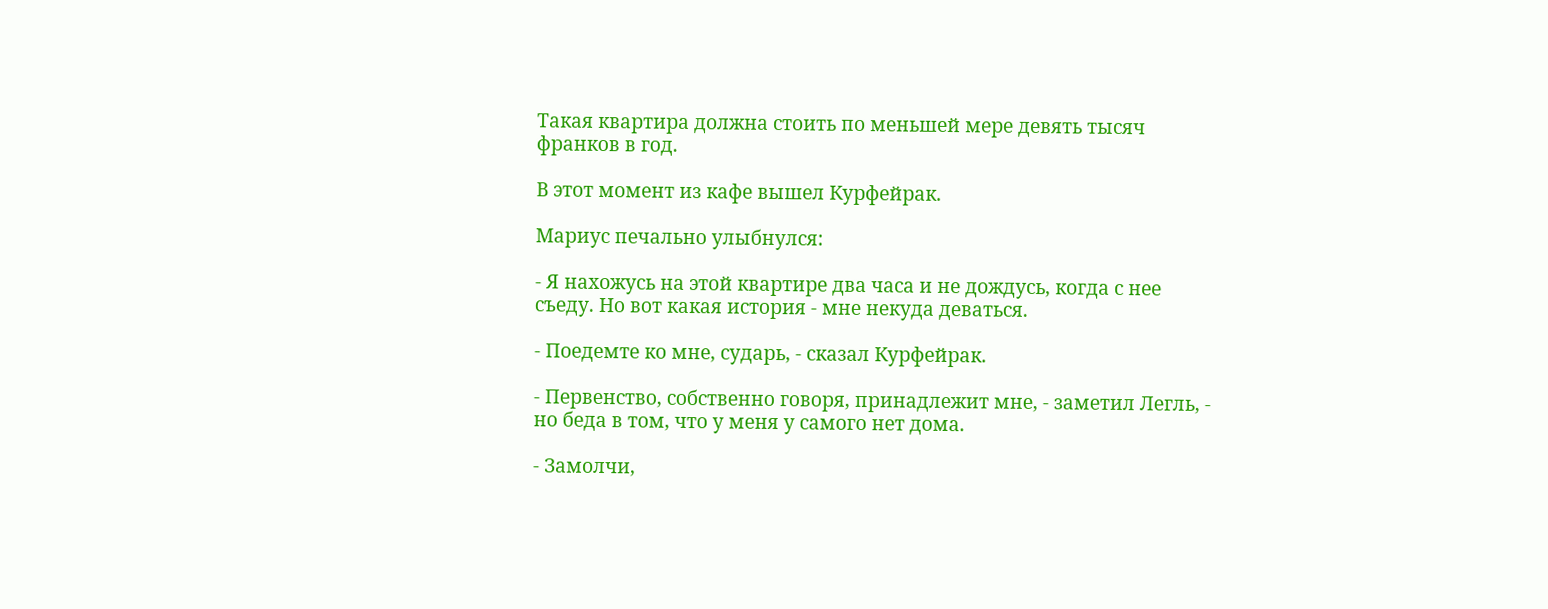Такая квартира должна стоить по меньшей мере девять тысяч франков в год.

В этот момент из кафе вышел Курфейрак.

Мариус печально улыбнулся:

- Я нахожусь на этой квартире два часа и не дождусь, когда с нее съеду. Но вот какая история - мне некуда деваться.

- Поедемте ко мне, сударь, - сказал Курфейрак.

- Первенство, собственно говоря, принадлежит мне, - заметил Легль, - но беда в том, что у меня у самого нет дома.

- Замолчи,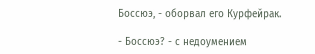Боссюэ, - оборвал его Курфейрак.

- Боссюэ? - с недоумением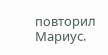повторил Мариус.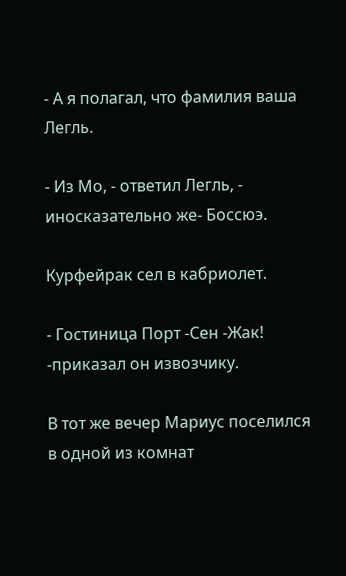- А я полагал, что фамилия ваша Легль.

- Из Мо, - ответил Легль, - иносказательно же- Боссюэ.

Курфейрак сел в кабриолет.

- Гостиница Порт -Сен -Жак! -приказал он извозчику.

В тот же вечер Мариус поселился в одной из комнат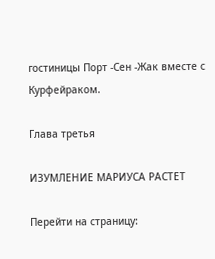гостиницы Порт -Сен -Жак вместе с Курфейраком.

Глава третья

ИЗУМЛЕНИЕ МАРИУСА РАСТЕТ

Перейти на страницу: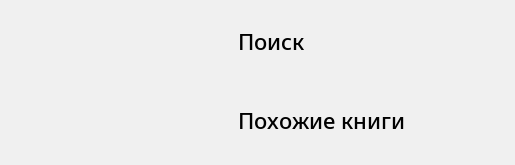Поиск

Похожие книги